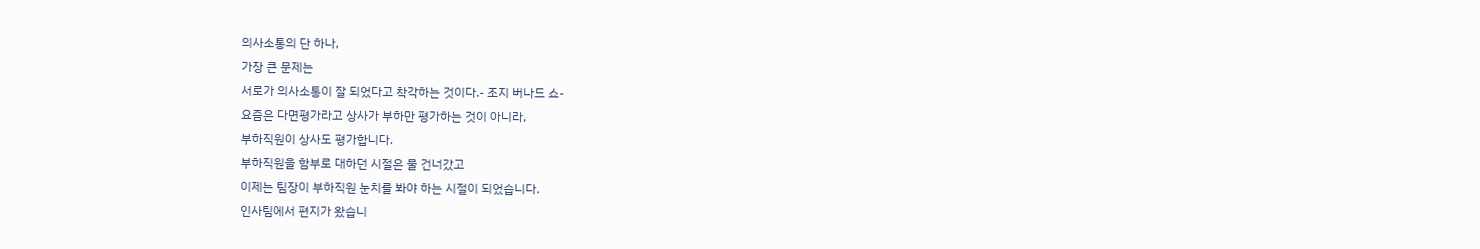의사소통의 단 하나,
가장 큰 문제는
서로가 의사소통이 잘 되었다고 착각하는 것이다.- 조지 버나드 쇼-
요즘은 다면평가라고 상사가 부하만 평가하는 것이 아니라,
부하직원이 상사도 평가합니다.
부하직원을 함부로 대하던 시절은 물 건너갔고
이제는 팀장이 부하직원 눈치를 봐야 하는 시절이 되었습니다.
인사팀에서 편지가 왔습니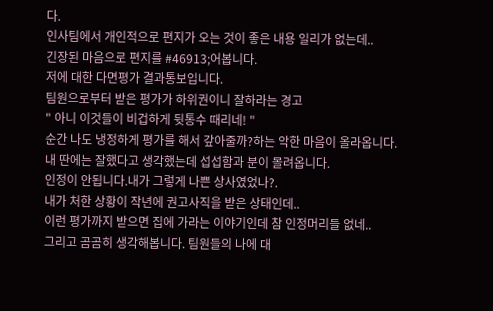다.
인사팀에서 개인적으로 편지가 오는 것이 좋은 내용 일리가 없는데..
긴장된 마음으로 편지를 #46913;어봅니다.
저에 대한 다면평가 결과통보입니다.
팀원으로부터 받은 평가가 하위권이니 잘하라는 경고
" 아니 이것들이 비겁하게 뒷통수 때리네! "
순간 나도 냉정하게 평가를 해서 갚아줄까?하는 악한 마음이 올라옵니다.
내 딴에는 잘했다고 생각했는데 섭섭함과 분이 몰려옵니다.
인정이 안됩니다.내가 그렇게 나쁜 상사였었나?.
내가 처한 상황이 작년에 권고사직을 받은 상태인데..
이런 평가까지 받으면 집에 가라는 이야기인데 참 인정머리들 없네..
그리고 곰곰히 생각해봅니다. 팀원들의 나에 대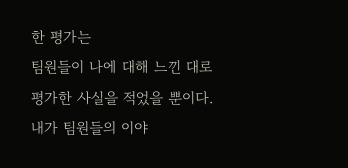한 평가는
팀원들이 나에 대해 느낀 대로 평가한 사실을 적었을 뿐이다.
내가 팀원들의 이야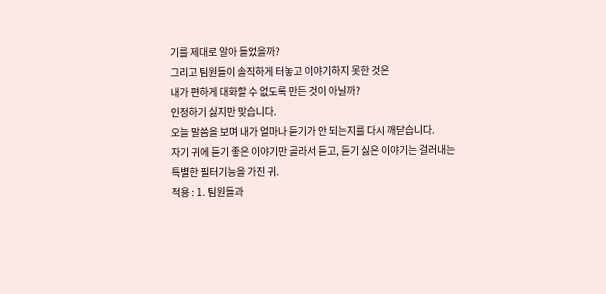기를 제대로 알아 들었을까?
그리고 팀원들이 솔직하게 터놓고 이야기하지 못한 것은
내가 편하게 대화할 수 없도록 만든 것이 아닐까?
인정하기 싫지만 맞습니다.
오늘 말씀을 보며 내가 얼마나 듣기가 안 되는지를 다시 깨닫습니다.
자기 귀에 듣기 좋은 이야기만 골라서 듣고, 듣기 싫은 이야기는 걸러내는
특별한 필터기능을 가진 귀.
적용 : 1. 팀원들과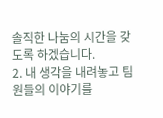솔직한 나눔의 시간을 갖도록 하겠습니다.
2. 내 생각을 내려놓고 팀원들의 이야기를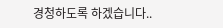경청하도록 하겠습니다..